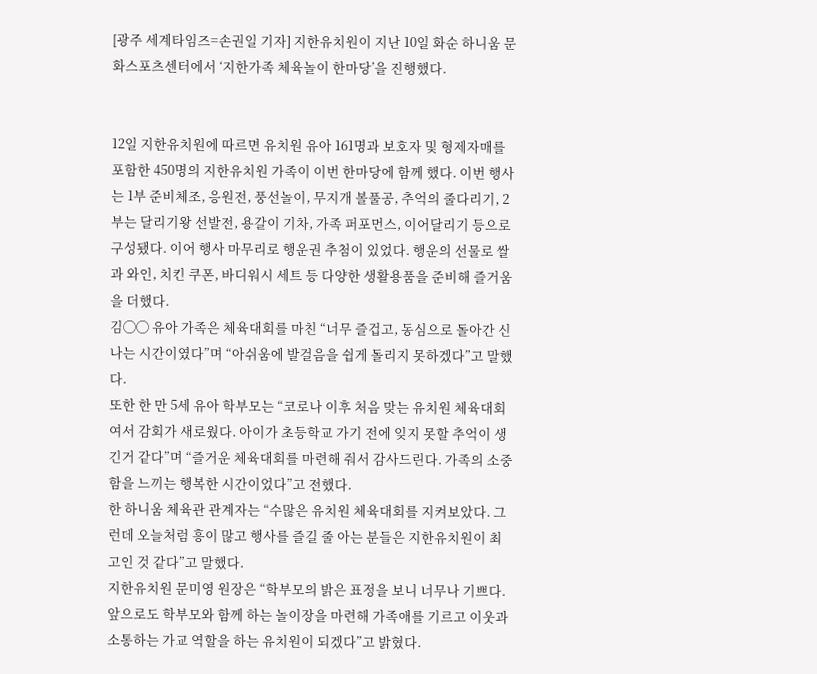[광주 세계타임즈=손권일 기자] 지한유치원이 지난 10일 화순 하니움 문화스포츠센터에서 ‘지한가족 체육놀이 한마당’을 진행했다.


12일 지한유치원에 따르면 유치원 유아 161명과 보호자 및 형제자매를 포함한 450명의 지한유치원 가족이 이번 한마당에 함께 했다. 이번 행사는 1부 준비체조, 응원전, 풍선놀이, 무지개 볼풀공, 추억의 줄다리기, 2부는 달리기왕 선발전, 용갈이 기차, 가족 퍼포먼스, 이어달리기 등으로 구성됐다. 이어 행사 마무리로 행운권 추첨이 있었다. 행운의 선물로 쌀과 와인, 치킨 쿠폰, 바디워시 세트 등 다양한 생활용품을 준비해 즐거움을 더했다.
김◯◯ 유아 가족은 체육대회를 마친 “너무 즐겁고, 동심으로 돌아간 신나는 시간이였다”며 “아쉬움에 발걸음을 쉽게 돌리지 못하겠다”고 말했다.
또한 한 만 5세 유아 학부모는 “코로나 이후 처음 맞는 유치원 체육대회여서 감회가 새로웠다. 아이가 초등학교 가기 전에 잊지 못할 추억이 생긴거 같다”며 “즐거운 체육대회를 마련해 줘서 감사드린다. 가족의 소중함을 느끼는 행복한 시간이었다”고 전했다.
한 하니움 체육관 관계자는 “수많은 유치원 체육대회를 지켜보았다. 그런데 오늘처럼 흥이 많고 행사를 즐길 줄 아는 분들은 지한유치원이 최고인 것 같다”고 말했다.
지한유치원 문미영 원장은 “학부모의 밝은 표정을 보니 너무나 기쁘다. 앞으로도 학부모와 함께 하는 놀이장을 마련해 가족애를 기르고 이웃과 소통하는 가교 역할을 하는 유치원이 되겠다”고 밝혔다.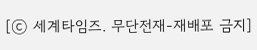[ⓒ 세계타임즈. 무단전재-재배포 금지]